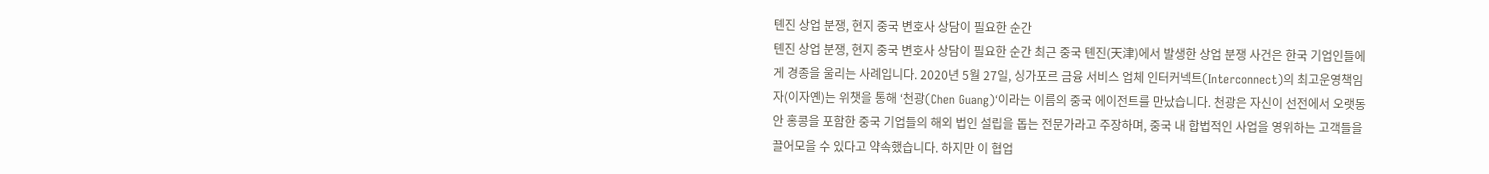톈진 상업 분쟁, 현지 중국 변호사 상담이 필요한 순간
톈진 상업 분쟁, 현지 중국 변호사 상담이 필요한 순간 최근 중국 톈진(天津)에서 발생한 상업 분쟁 사건은 한국 기업인들에게 경종을 울리는 사례입니다. 2020년 5월 27일, 싱가포르 금융 서비스 업체 인터커넥트(Interconnect)의 최고운영책임자(이자옌)는 위챗을 통해 ‘천광(Chen Guang)‘이라는 이름의 중국 에이전트를 만났습니다. 천광은 자신이 선전에서 오랫동안 홍콩을 포함한 중국 기업들의 해외 법인 설립을 돕는 전문가라고 주장하며, 중국 내 합법적인 사업을 영위하는 고객들을 끌어모을 수 있다고 약속했습니다. 하지만 이 협업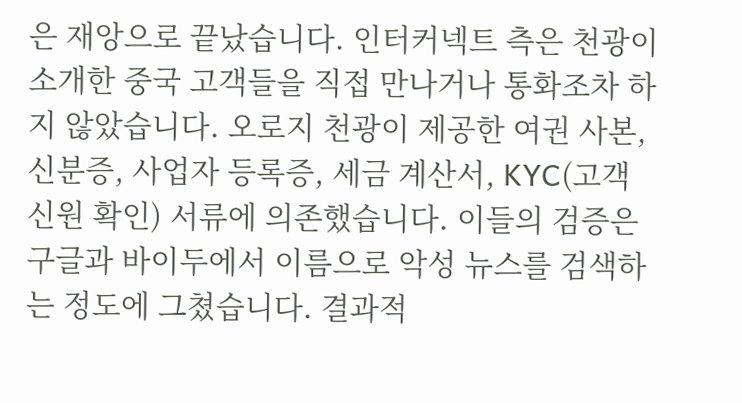은 재앙으로 끝났습니다. 인터커넥트 측은 천광이 소개한 중국 고객들을 직접 만나거나 통화조차 하지 않았습니다. 오로지 천광이 제공한 여권 사본, 신분증, 사업자 등록증, 세금 계산서, KYC(고객 신원 확인) 서류에 의존했습니다. 이들의 검증은 구글과 바이두에서 이름으로 악성 뉴스를 검색하는 정도에 그쳤습니다. 결과적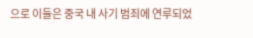으로 이들은 중국 내 사기 범죄에 연루되었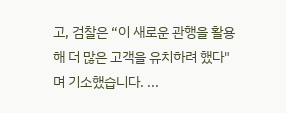고, 검찰은 “이 새로운 관행을 활용해 더 많은 고객을 유치하려 했다"며 기소했습니다. ...